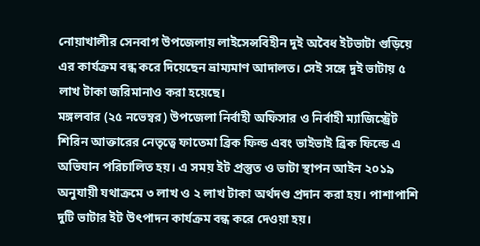নোয়াখালীর সেনবাগ উপজেলায় লাইসেন্সবিহীন দুই অবৈধ ইটভাটা গুড়িয়ে এর কার্যক্রম বন্ধ করে দিয়েছেন ভ্রাম্যমাণ আদালত। সেই সঙ্গে দুই ভাটায় ৫ লাখ টাকা জরিমানাও করা হয়েছে।
মঙ্গলবার (২৫ নভেম্বর) উপজেলা নির্বাহী অফিসার ও নির্বাহী ম্যাজিস্ট্রেট শিরিন আক্তারের নেতৃত্বে ফাতেমা ব্রিক ফিল্ড এবং ভাইভাই ব্রিক ফিল্ডে এ অভিযান পরিচালিত হয়। এ সময় ইট প্রস্তুত ও ভাটা স্থাপন আইন ২০১৯ অনুযায়ী যথাক্রমে ৩ লাখ ও ২ লাখ টাকা অর্থদণ্ড প্রদান করা হয়। পাশাপাশি দুটি ভাটার ইট উৎপাদন কার্যক্রম বন্ধ করে দেওয়া হয়।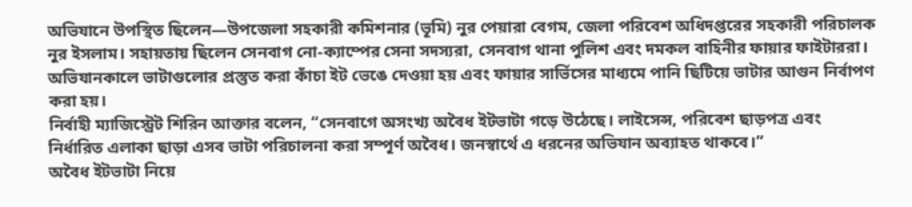অভিযানে উপস্থিত ছিলেন—উপজেলা সহকারী কমিশনার (ভূমি) নুর পেয়ারা বেগম, জেলা পরিবেশ অধিদপ্তরের সহকারী পরিচালক নুর ইসলাম। সহায়তায় ছিলেন সেনবাগ নো-ক্যাম্পের সেনা সদস্যরা, সেনবাগ থানা পুলিশ এবং দমকল বাহিনীর ফায়ার ফাইটাররা।
অভিযানকালে ভাটাগুলোর প্রস্তুত করা কাঁচা ইট ভেঙে দেওয়া হয় এবং ফায়ার সার্ভিসের মাধ্যমে পানি ছিটিয়ে ভাটার আগুন নির্বাপণ করা হয়।
নির্বাহী ম্যাজিস্ট্রেট শিরিন আক্তার বলেন, “সেনবাগে অসংখ্য অবৈধ ইটভাটা গড়ে উঠেছে। লাইসেন্স, পরিবেশ ছাড়পত্র এবং নির্ধারিত এলাকা ছাড়া এসব ভাটা পরিচালনা করা সম্পূর্ণ অবৈধ। জনস্বার্থে এ ধরনের অভিযান অব্যাহত থাকবে।”
অবৈধ ইটভাটা নিয়ে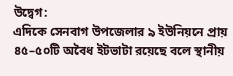উদ্বেগ:
এদিকে সেনবাগ উপজেলার ৯ ইউনিয়নে প্রায় ৪৫–৫০টি অবৈধ ইটভাটা রয়েছে বলে স্থানীয়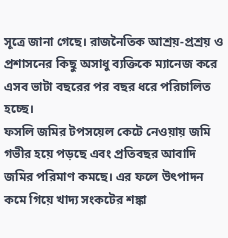সূত্রে জানা গেছে। রাজনৈতিক আশ্রয়-প্রশ্রয় ও প্রশাসনের কিছু অসাধু ব্যক্তিকে ম্যানেজ করে এসব ভাটা বছরের পর বছর ধরে পরিচালিত হচ্ছে।
ফসলি জমির টপসয়েল কেটে নেওয়ায় জমি গভীর হয়ে পড়ছে এবং প্রতিবছর আবাদি জমির পরিমাণ কমছে। এর ফলে উৎপাদন কমে গিয়ে খাদ্য সংকটের শঙ্কা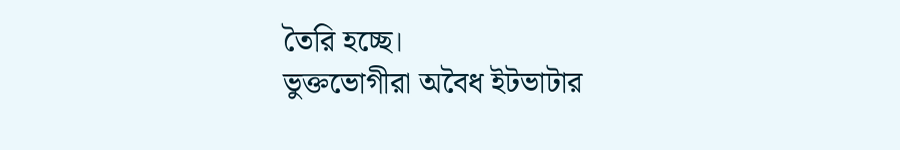তৈরি হচ্ছে।
ভুক্তভোগীরা অবৈধ ইটভাটার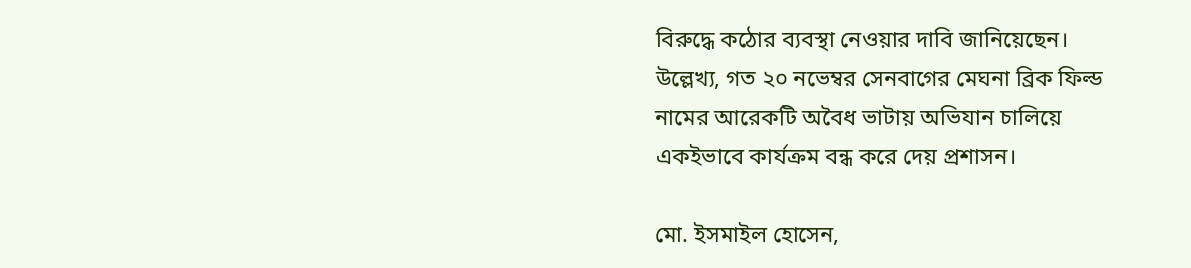বিরুদ্ধে কঠোর ব্যবস্থা নেওয়ার দাবি জানিয়েছেন।
উল্লেখ্য, গত ২০ নভেম্বর সেনবাগের মেঘনা ব্রিক ফিল্ড নামের আরেকটি অবৈধ ভাটায় অভিযান চালিয়ে একইভাবে কার্যক্রম বন্ধ করে দেয় প্রশাসন।

মো. ইসমাইল হোসেন,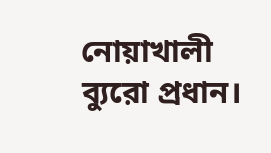নোয়াখালী ব্যুরো প্রধান।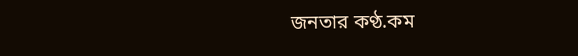জনতার কণ্ঠ.কম